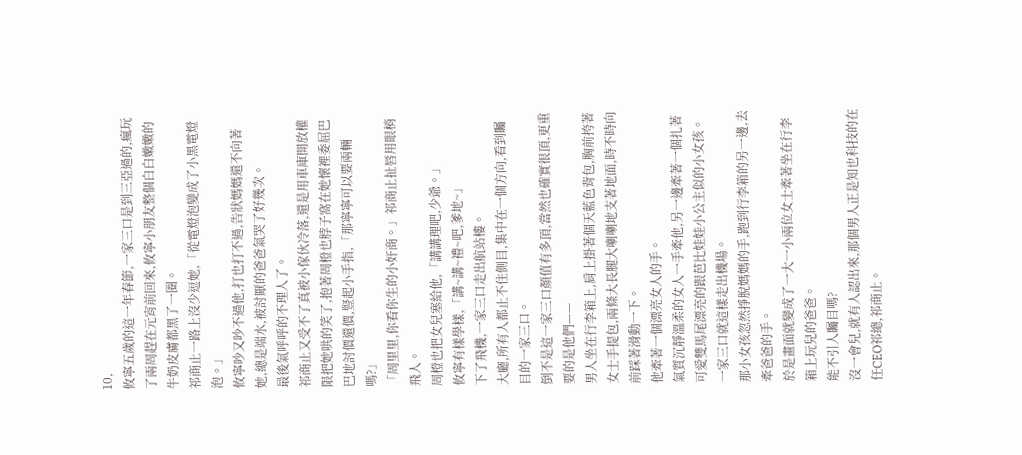10,
攸寧五歲的這一年春節,一家三口是到三亞過的,瘋玩了兩周趕在元宵前回來,攸寧小朋友整個白白嫩嫩的牛奶皮膚都黑了一圈。
祁商止一路上沒少逗她,「從電燈泡變成了小黑電燈泡。」
攸寧吵又吵不過他,打也打不過,告狀媽媽還不向著她,總是端水,被討厭的爸爸氣哭了好幾次。
最後氣呼呼的不理人了。
祁商止又受不了真被小傢伙冷落,還是用車庫開放權限把她哄的笑了,抱著周橙也脖子窩在她懷裡委屈巴巴地討價還價,豎起小手指,「那寧寧可以要兩輛嗎?」
「周里里,你看你生的小奸商。」祁商止扯唇用眼梢飛人。
周橙也把女兒塞給他,「講講理吧,少爺。」
攸寧有樣學樣,「講~講~禮~吧,爹地~」
下了飛機,一家三口走出航站樓。
大廳,所有人都止不住側目,集中在一個方向,看到矚目的一家三口。
倒不是這一家三口顏值有多頂,當然也確實很頂,更重要的是他們——
男人坐在行李箱上,肩上掛著個天藍色背包,胸前挎著女士手提包,兩條大長腿大喇喇地支著地面,時不時向前踩著滑動一下。
他牽著一個漂亮女人的手。
氣質沉靜溫柔的女人一手牽他,另一邊牽著一個扎著可愛雙馬尾漂亮的跟芭比娃娃小公主似的小女孩。
一家三口就這樣走出機場。
那小女孩忽然掙脫媽媽的手,跑到行李箱的另一邊,去牽爸爸的手。
於是畫面就變成了一大一小兩位女士牽著坐在行李箱上玩兒的爸爸。
能不引人矚目嗎?
沒一會兒,就有人認出來,那個男人正是知也科技的在任CEO祁總,祁商止。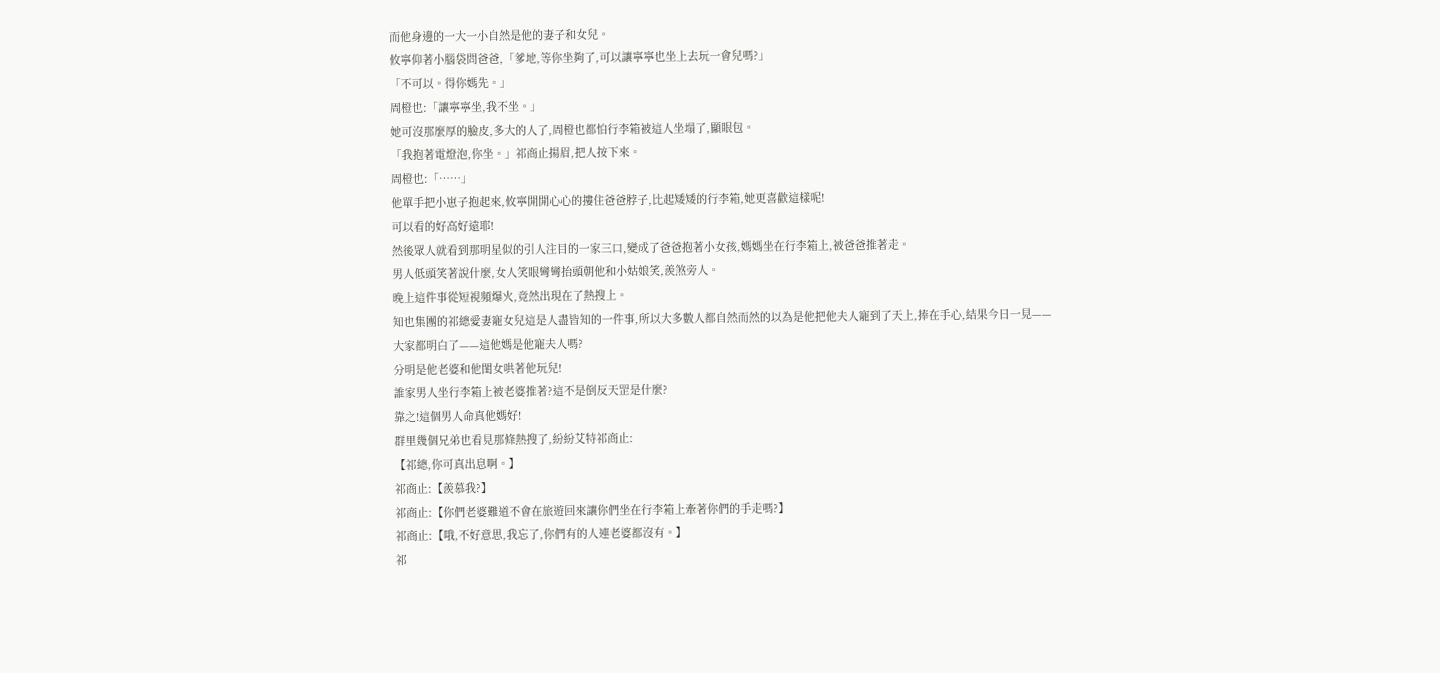而他身邊的一大一小自然是他的妻子和女兒。
攸寧仰著小腦袋問爸爸,「爹地,等你坐夠了,可以讓寧寧也坐上去玩一會兒嗎?」
「不可以。得你媽先。」
周橙也:「讓寧寧坐,我不坐。」
她可沒那麼厚的臉皮,多大的人了,周橙也都怕行李箱被這人坐塌了,顯眼包。
「我抱著電燈泡,你坐。」祁商止揚眉,把人按下來。
周橙也:「……」
他單手把小崽子抱起來,攸寧開開心心的摟住爸爸脖子,比起矮矮的行李箱,她更喜歡這樣呢!
可以看的好高好遠耶!
然後眾人就看到那明星似的引人注目的一家三口,變成了爸爸抱著小女孩,媽媽坐在行李箱上,被爸爸推著走。
男人低頭笑著說什麼,女人笑眼彎彎抬頭朝他和小姑娘笑,羨煞旁人。
晚上這件事從短視頻爆火,竟然出現在了熱搜上。
知也集團的祁總愛妻寵女兒這是人盡皆知的一件事,所以大多數人都自然而然的以為是他把他夫人寵到了天上,捧在手心,結果今日一見——
大家都明白了——這他媽是他寵夫人嗎?
分明是他老婆和他閨女哄著他玩兒!
誰家男人坐行李箱上被老婆推著?這不是倒反天罡是什麼?
靠之!這個男人命真他媽好!
群里幾個兄弟也看見那條熱搜了,紛紛艾特祁商止:
【祁總,你可真出息啊。】
祁商止:【羨慕我?】
祁商止:【你們老婆難道不會在旅遊回來讓你們坐在行李箱上牽著你們的手走嗎?】
祁商止:【哦,不好意思,我忘了,你們有的人連老婆都沒有。】
祁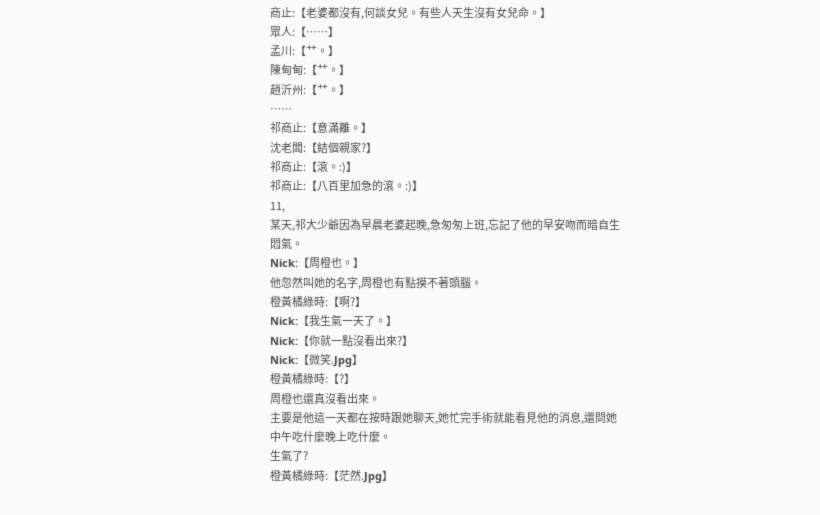商止:【老婆都沒有,何談女兒。有些人天生沒有女兒命。】
眾人:【……】
孟川:【艹。】
陳甸甸:【艹。】
趙沂州:【艹。】
……
祁商止:【意滿離。】
沈老闆:【結個親家?】
祁商止:【滾。:)】
祁商止:【八百里加急的滾。:)】
11,
某天,祁大少爺因為早晨老婆起晚,急匆匆上班,忘記了他的早安吻而暗自生悶氣。
Nick:【周橙也。】
他忽然叫她的名字,周橙也有點摸不著頭腦。
橙黃橘綠時:【啊?】
Nick:【我生氣一天了。】
Nick:【你就一點沒看出來?】
Nick:【微笑.Jpg】
橙黃橘綠時:【?】
周橙也還真沒看出來。
主要是他這一天都在按時跟她聊天,她忙完手術就能看見他的消息,還問她中午吃什麼晚上吃什麼。
生氣了?
橙黃橘綠時:【茫然.Jpg】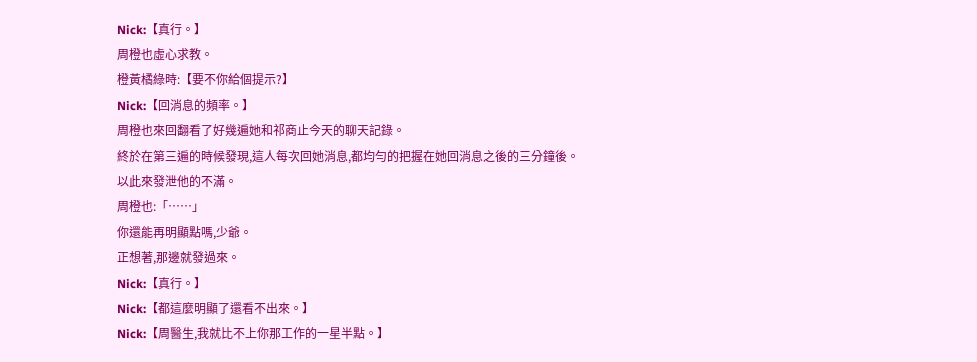Nick:【真行。】
周橙也虛心求教。
橙黃橘綠時:【要不你給個提示?】
Nick:【回消息的頻率。】
周橙也來回翻看了好幾遍她和祁商止今天的聊天記錄。
終於在第三遍的時候發現,這人每次回她消息,都均勻的把握在她回消息之後的三分鐘後。
以此來發泄他的不滿。
周橙也:「……」
你還能再明顯點嗎,少爺。
正想著,那邊就發過來。
Nick:【真行。】
Nick:【都這麼明顯了還看不出來。】
Nick:【周醫生,我就比不上你那工作的一星半點。】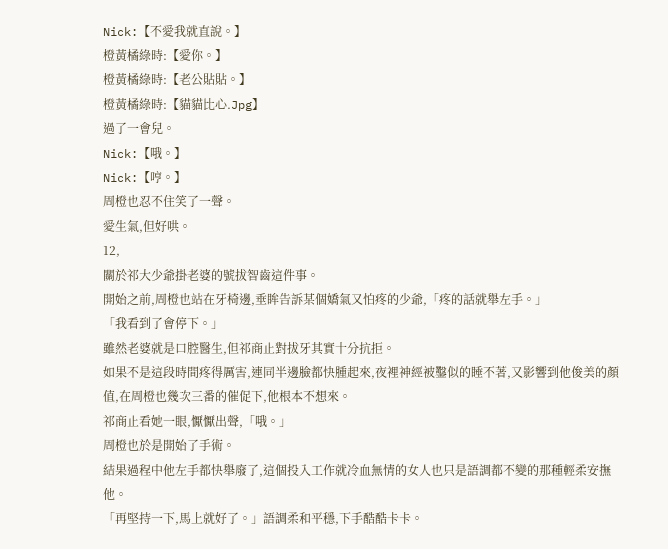Nick:【不愛我就直說。】
橙黃橘綠時:【愛你。】
橙黃橘綠時:【老公貼貼。】
橙黃橘綠時:【貓貓比心.Jpg】
過了一會兒。
Nick:【哦。】
Nick:【哼。】
周橙也忍不住笑了一聲。
愛生氣,但好哄。
12,
關於祁大少爺掛老婆的號拔智齒這件事。
開始之前,周橙也站在牙椅邊,垂眸告訴某個嬌氣又怕疼的少爺,「疼的話就舉左手。」
「我看到了會停下。」
雖然老婆就是口腔醫生,但祁商止對拔牙其實十分抗拒。
如果不是這段時間疼得厲害,連同半邊臉都快腫起來,夜裡神經被鑿似的睡不著,又影響到他俊美的顏值,在周橙也幾次三番的催促下,他根本不想來。
祁商止看她一眼,懨懨出聲,「哦。」
周橙也於是開始了手術。
結果過程中他左手都快舉廢了,這個投入工作就冷血無情的女人也只是語調都不變的那種輕柔安撫他。
「再堅持一下,馬上就好了。」語調柔和平穩,下手酷酷卡卡。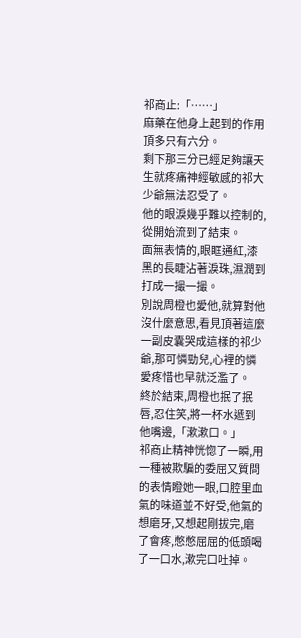祁商止:「……」
麻藥在他身上起到的作用頂多只有六分。
剩下那三分已經足夠讓天生就疼痛神經敏感的祁大少爺無法忍受了。
他的眼淚幾乎難以控制的,從開始流到了結束。
面無表情的,眼眶通紅,漆黑的長睫沾著淚珠,濕潤到打成一撮一撮。
別說周橙也愛他,就算對他沒什麼意思,看見頂著這麼一副皮囊哭成這樣的祁少爺,那可憐勁兒,心裡的憐愛疼惜也早就泛濫了。
終於結束,周橙也抿了抿唇,忍住笑,將一杯水遞到他嘴邊,「漱漱口。」
祁商止精神恍惚了一瞬,用一種被欺騙的委屈又質問的表情瞪她一眼,口腔里血氣的味道並不好受,他氣的想磨牙,又想起剛拔完,磨了會疼,憋憋屈屈的低頭喝了一口水,漱完口吐掉。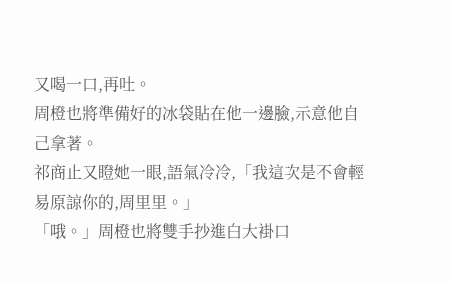又喝一口,再吐。
周橙也將準備好的冰袋貼在他一邊臉,示意他自己拿著。
祁商止又瞪她一眼,語氣冷冷,「我這次是不會輕易原諒你的,周里里。」
「哦。」周橙也將雙手抄進白大褂口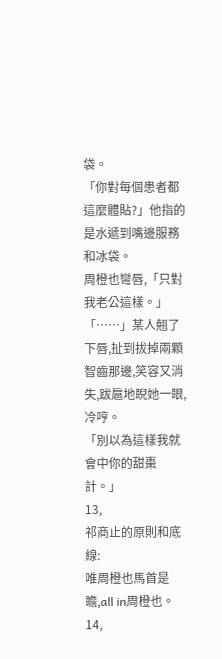袋。
「你對每個患者都這麼體貼?」他指的是水遞到嘴邊服務和冰袋。
周橙也彎唇,「只對我老公這樣。」
「……」某人翹了下唇,扯到拔掉兩顆智齒那邊,笑容又消失,跋扈地睨她一眼,冷哼。
「別以為這樣我就會中你的甜棗計。」
13,
祁商止的原則和底線:
唯周橙也馬首是瞻,all in周橙也。
14,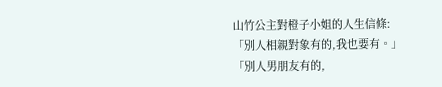山竹公主對橙子小姐的人生信條:
「別人相親對象有的,我也要有。」
「別人男朋友有的,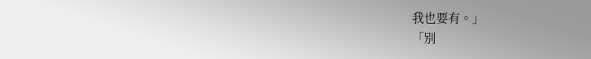我也要有。」
「別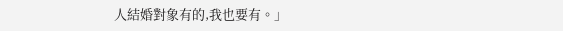人結婚對象有的,我也要有。」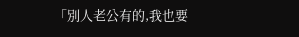「別人老公有的,我也要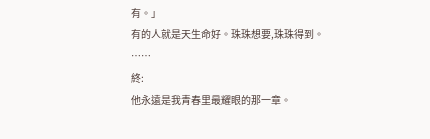有。」
有的人就是天生命好。珠珠想要,珠珠得到。
……
終:
他永遠是我青春里最耀眼的那一章。